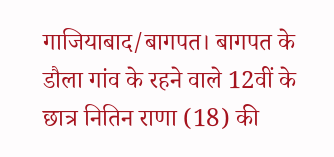गाजियाबाद/बागपत। बागपत के डौला गांव के रहने वाले 12वीं के छात्र नितिन राणा (18) की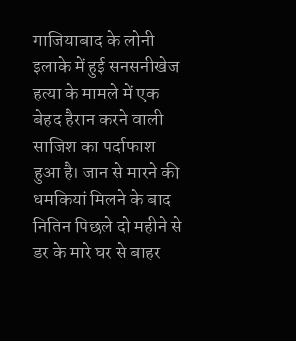गाजियाबाद के लोनी इलाके में हुई सनसनीखेज हत्या के मामले में एक बेहद हैरान करने वाली साजिश का पर्दाफाश हुआ है। जान से मारने की धमकियां मिलने के बाद नितिन पिछले दो महीने से डर के मारे घर से बाहर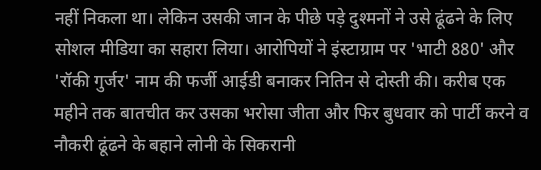नहीं निकला था। लेकिन उसकी जान के पीछे पड़े दुश्मनों ने उसे ढूंढने के लिए सोशल मीडिया का सहारा लिया। आरोपियों ने इंस्टाग्राम पर 'भाटी 880' और 'रॉकी गुर्जर' नाम की फर्जी आईडी बनाकर नितिन से दोस्ती की। करीब एक महीने तक बातचीत कर उसका भरोसा जीता और फिर बुधवार को पार्टी करने व नौकरी ढूंढने के बहाने लोनी के सिकरानी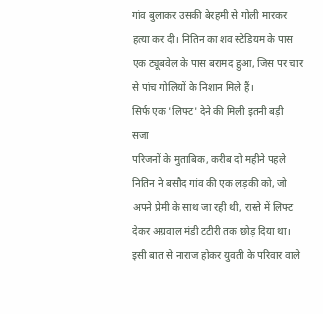गांव बुलाकर उसकी बेरहमी से गोली मारकर हत्या कर दी। नितिन का शव स्टेडियम के पास एक ट्यूबवेल के पास बरामद हुआ, जिस पर चार से पांच गोलियों के निशान मिले हैं।
सिर्फ एक 'लिफ्ट' देने की मिली इतनी बड़ी सजा
परिजनों के मुताबिक, करीब दो महीने पहले नितिन ने बसौद गांव की एक लड़की को, जो अपने प्रेमी के साथ जा रही थी, रास्ते में लिफ्ट देकर अग्रवाल मंडी टटीरी तक छोड़ दिया था। इसी बात से नाराज होकर युवती के परिवार वाले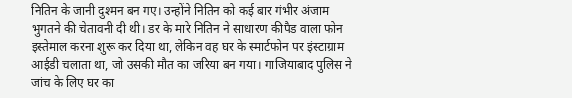नितिन के जानी दुश्मन बन गए। उन्होंने नितिन को कई बार गंभीर अंजाम भुगतने की चेतावनी दी थी। डर के मारे नितिन ने साधारण कीपैड वाला फोन इस्तेमाल करना शुरू कर दिया था, लेकिन वह घर के स्मार्टफोन पर इंस्टाग्राम आईडी चलाता था, जो उसकी मौत का जरिया बन गया। गाजियाबाद पुलिस ने जांच के लिए घर का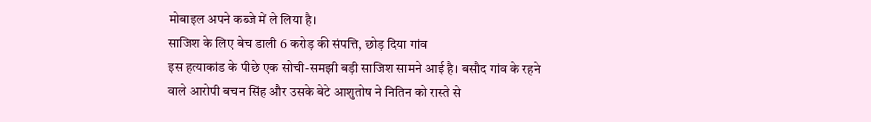मोबाइल अपने कब्जे में ले लिया है।
साजिश के लिए बेच डाली 6 करोड़ की संपत्ति, छोड़ दिया गांव
इस हत्याकांड के पीछे एक सोची-समझी बड़ी साजिश सामने आई है। बसौद गांव के रहने वाले आरोपी बचन सिंह और उसके बेटे आशुतोष ने नितिन को रास्ते से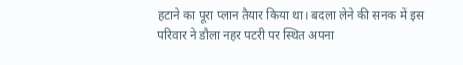हटाने का पूरा प्लान तैयार किया था। बदला लेने की सनक में इस परिवार ने डौला नहर पटरी पर स्थित अपना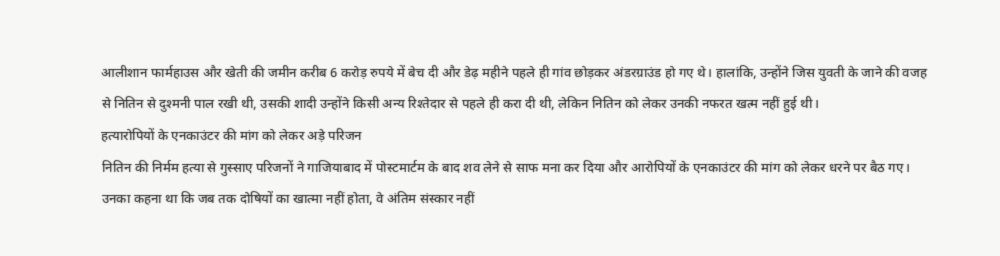आलीशान फार्महाउस और खेती की जमीन करीब 6 करोड़ रुपये में बेच दी और डेढ़ महीने पहले ही गांव छोड़कर अंडरग्राउंड हो गए थे। हालांकि, उन्होंने जिस युवती के जाने की वजह से नितिन से दुश्मनी पाल रखी थी, उसकी शादी उन्होंने किसी अन्य रिश्तेदार से पहले ही करा दी थी, लेकिन नितिन को लेकर उनकी नफरत खत्म नहीं हुई थी।
हत्यारोपियों के एनकाउंटर की मांग को लेकर अड़े परिजन
नितिन की निर्मम हत्या से गुस्साए परिजनों ने गाजियाबाद में पोस्टमार्टम के बाद शव लेने से साफ मना कर दिया और आरोपियों के एनकाउंटर की मांग को लेकर धरने पर बैठ गए। उनका कहना था कि जब तक दोषियों का खात्मा नहीं होता, वे अंतिम संस्कार नहीं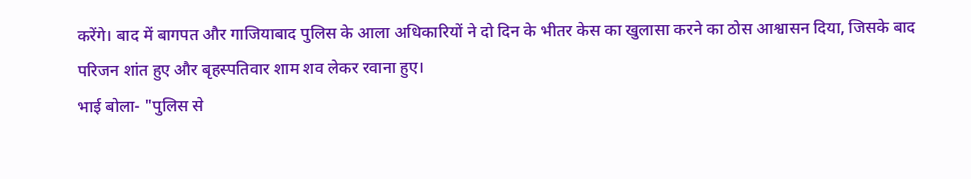करेंगे। बाद में बागपत और गाजियाबाद पुलिस के आला अधिकारियों ने दो दिन के भीतर केस का खुलासा करने का ठोस आश्वासन दिया, जिसके बाद परिजन शांत हुए और बृहस्पतिवार शाम शव लेकर रवाना हुए।
भाई बोला- "पुलिस से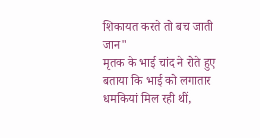शिकायत करते तो बच जाती जान"
मृतक के भाई चांद ने रोते हुए बताया कि भाई को लगातार धमकियां मिल रही थीं,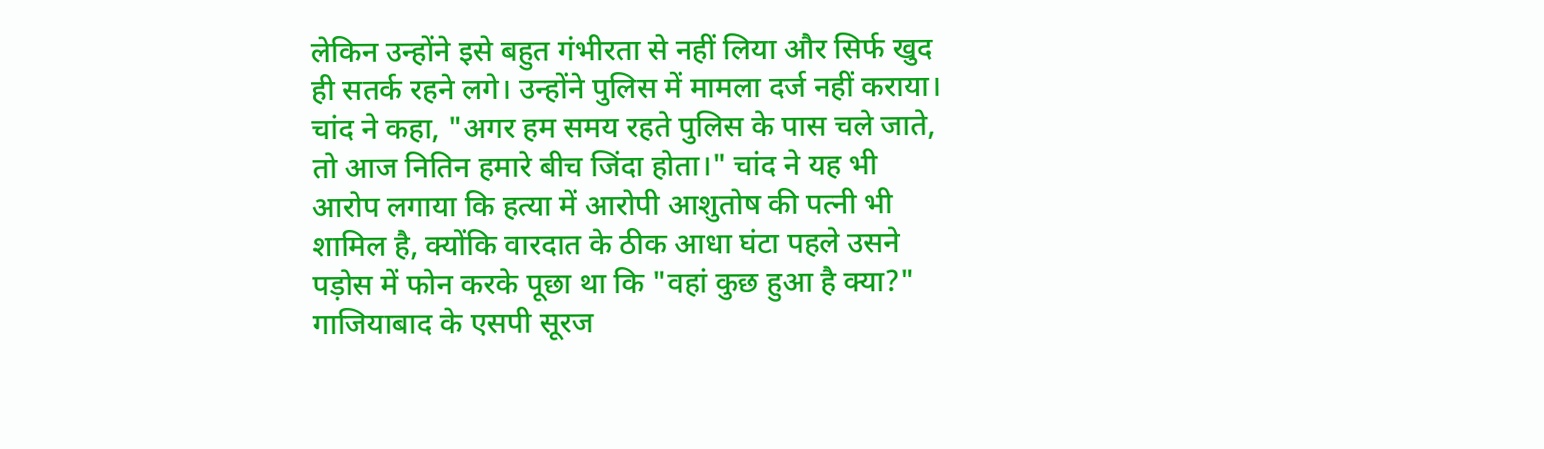लेकिन उन्होंने इसे बहुत गंभीरता से नहीं लिया और सिर्फ खुद ही सतर्क रहने लगे। उन्होंने पुलिस में मामला दर्ज नहीं कराया। चांद ने कहा, "अगर हम समय रहते पुलिस के पास चले जाते, तो आज नितिन हमारे बीच जिंदा होता।" चांद ने यह भी आरोप लगाया कि हत्या में आरोपी आशुतोष की पत्नी भी शामिल है, क्योंकि वारदात के ठीक आधा घंटा पहले उसने पड़ोस में फोन करके पूछा था कि "वहां कुछ हुआ है क्या?"
गाजियाबाद के एसपी सूरज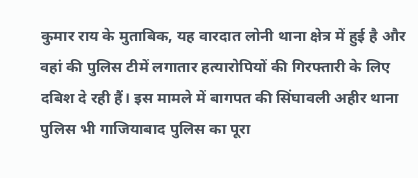कुमार राय के मुताबिक, यह वारदात लोनी थाना क्षेत्र में हुई है और वहां की पुलिस टीमें लगातार हत्यारोपियों की गिरफ्तारी के लिए दबिश दे रही हैं। इस मामले में बागपत की सिंघावली अहीर थाना पुलिस भी गाजियाबाद पुलिस का पूरा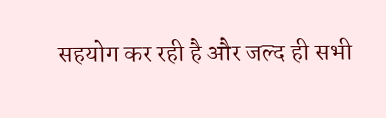सहयोग कर रही है और जल्द ही सभी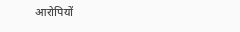आरोपियों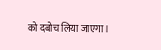को दबोच लिया जाएगा।